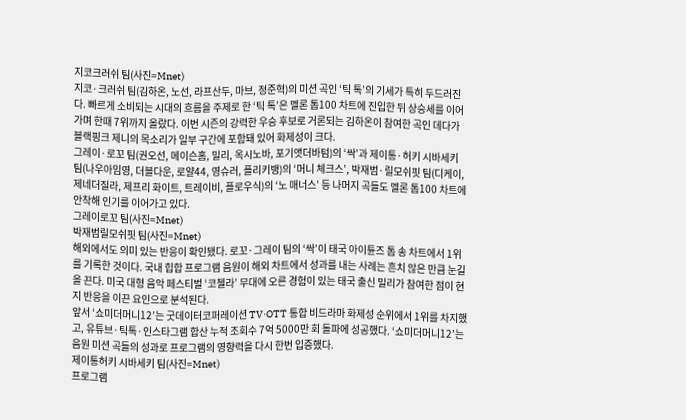지코크러쉬 팀(사진=Mnet)
지코·크러쉬 팀(김하온, 노선, 라프산두, 마브, 정준혁)의 미션 곡인 ‘틱 톡’의 기세가 특히 두드러진다. 빠르게 소비되는 시대의 흐름을 주제로 한 ‘틱 톡’은 멜론 톱100 차트에 진입한 뒤 상승세를 이어가며 한때 7위까지 올랐다. 이번 시즌의 강력한 우승 후보로 거론되는 김하온이 참여한 곡인 데다가 블랙핑크 제니의 목소리가 일부 구간에 포함돼 있어 화제성이 크다.
그레이·로꼬 팀(권오선, 메이슨홈, 밀리, 옥시노바, 포기앳더바텀)의 ‘싹’과 제이통·허키 시바세키 팀(나우아임영, 더블다운, 로얄44, 영슈러, 플리키뱅)의 ‘머니 체크스’, 박재범·릴모쉬핏 팀(디케이, 제네더질라, 제프리 화이트, 트레이비, 플로우식)의 ‘노 매너스’ 등 나머지 곡들도 멜론 톱100 차트에 안착해 인기를 이어가고 있다.
그레이로꼬 팀(사진=Mnet)
박재범릴모쉬핏 팀(사진=Mnet)
해외에서도 의미 있는 반응이 확인됐다. 로꼬·그레이 팀의 ‘싹’이 태국 아이튠즈 톱 송 차트에서 1위를 기록한 것이다. 국내 힙합 프로그램 음원이 해외 차트에서 성과를 내는 사례는 흔치 않은 만큼 눈길을 끈다. 미국 대형 음악 페스티벌 ‘코첼라’ 무대에 오른 경험이 있는 태국 출신 밀리가 참여한 점이 현지 반응을 이끈 요인으로 분석된다.
앞서 ‘쇼미더머니12’는 굿데이터코퍼레이션 TV·OTT 통합 비드라마 화제성 순위에서 1위를 차지했고, 유튜브·틱톡·인스타그램 합산 누적 조회수 7억 5000만 회 돌파에 성공했다. ‘쇼미더머니12’는 음원 미션 곡들의 성과로 프로그램의 영향력을 다시 한번 입증했다.
제이통허키 시바세키 팀(사진=Mnet)
프로그램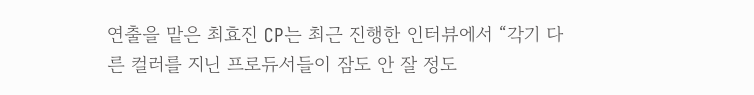연출을 맡은 최효진 CP는 최근 진행한 인터뷰에서 “각기 다른 컬러를 지닌 프로듀서들이 잠도 안 잘 정도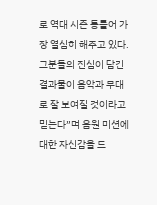로 역대 시즌 통틀어 가장 열심히 해주고 있다. 그분들의 진심이 담긴 결과물이 음악과 무대로 잘 보여질 것이라고 믿는다”며 음원 미션에 대한 자신감을 드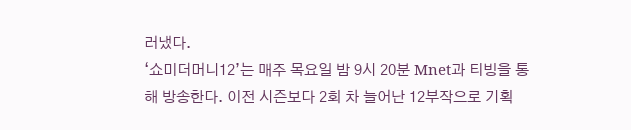러냈다.
‘쇼미더머니12’는 매주 목요일 밤 9시 20분 Mnet과 티빙을 통해 방송한다. 이전 시즌보다 2회 차 늘어난 12부작으로 기획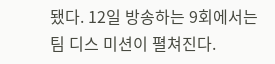됐다. 12일 방송하는 9회에서는 팀 디스 미션이 펼쳐진다.